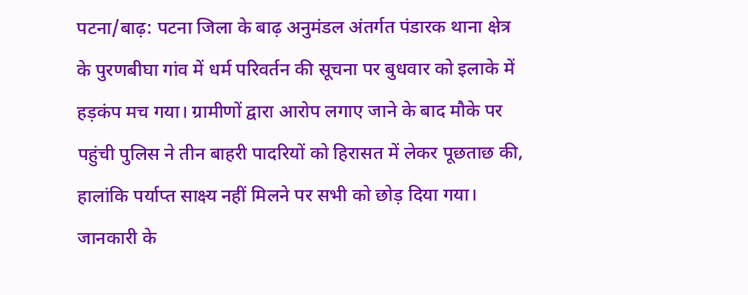पटना/बाढ़: पटना जिला के बाढ़ अनुमंडल अंतर्गत पंडारक थाना क्षेत्र के पुरणबीघा गांव में धर्म परिवर्तन की सूचना पर बुधवार को इलाके में हड़कंप मच गया। ग्रामीणों द्वारा आरोप लगाए जाने के बाद मौके पर पहुंची पुलिस ने तीन बाहरी पादरियों को हिरासत में लेकर पूछताछ की, हालांकि पर्याप्त साक्ष्य नहीं मिलने पर सभी को छोड़ दिया गया।
जानकारी के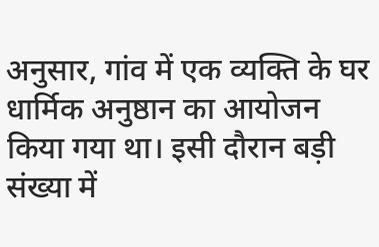अनुसार, गांव में एक व्यक्ति के घर धार्मिक अनुष्ठान का आयोजन किया गया था। इसी दौरान बड़ी संख्या में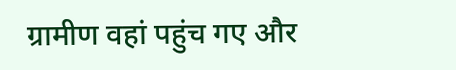ग्रामीण वहां पहुंच गए और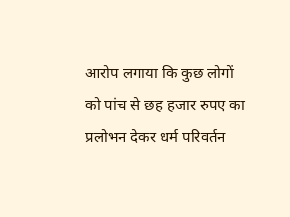आरोप लगाया कि कुछ लोगों को पांच से छह हजार रुपए का प्रलोभन देकर धर्म परिवर्तन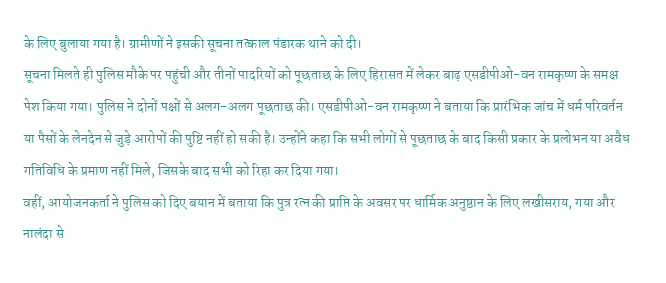के लिए बुलाया गया है। ग्रामीणों ने इसकी सूचना तत्काल पंडारक थाने को दी।
सूचना मिलते ही पुलिस मौके पर पहुंची और तीनों पादरियों को पूछताछ के लिए हिरासत में लेकर बाढ़ एसडीपीओ-वन रामकृष्ण के समक्ष पेश किया गया। पुलिस ने दोनों पक्षों से अलग-अलग पूछताछ की। एसडीपीओ-वन रामकृष्ण ने बताया कि प्रारंभिक जांच में धर्म परिवर्तन या पैसों के लेनदेन से जुड़े आरोपों की पुष्टि नहीं हो सकी है। उन्होंने कहा कि सभी लोगों से पूछताछ के बाद किसी प्रकार के प्रलोभन या अवैध गतिविधि के प्रमाण नहीं मिले, जिसके बाद सभी को रिहा कर दिया गया।
वहीं, आयोजनकर्ता ने पुलिस को दिए बयान में बताया कि पुत्र रत्न की प्राप्ति के अवसर पर धार्मिक अनुष्ठान के लिए लखीसराय, गया और नालंदा से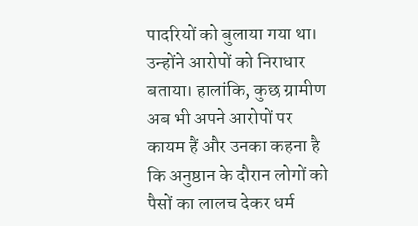पादरियों को बुलाया गया था। उन्होंने आरोपों को निराधार बताया। हालांकि, कुछ ग्रामीण अब भी अपने आरोपों पर कायम हैं और उनका कहना है कि अनुष्ठान के दौरान लोगों को पैसों का लालच देकर धर्म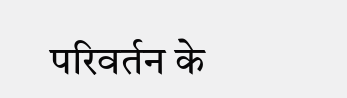परिवर्तन के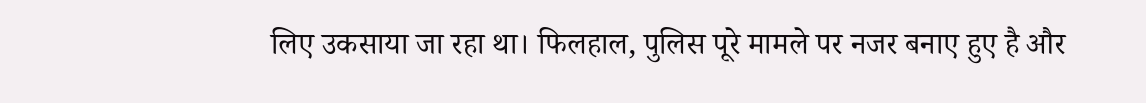लिए उकसाया जा रहा था। फिलहाल, पुलिस पूरे मामले पर नजर बनाए हुए है और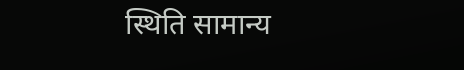स्थिति सामान्य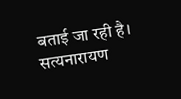बताई जा रही है।
सत्यनारायण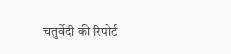चतुर्वेदी की रिपोर्ट